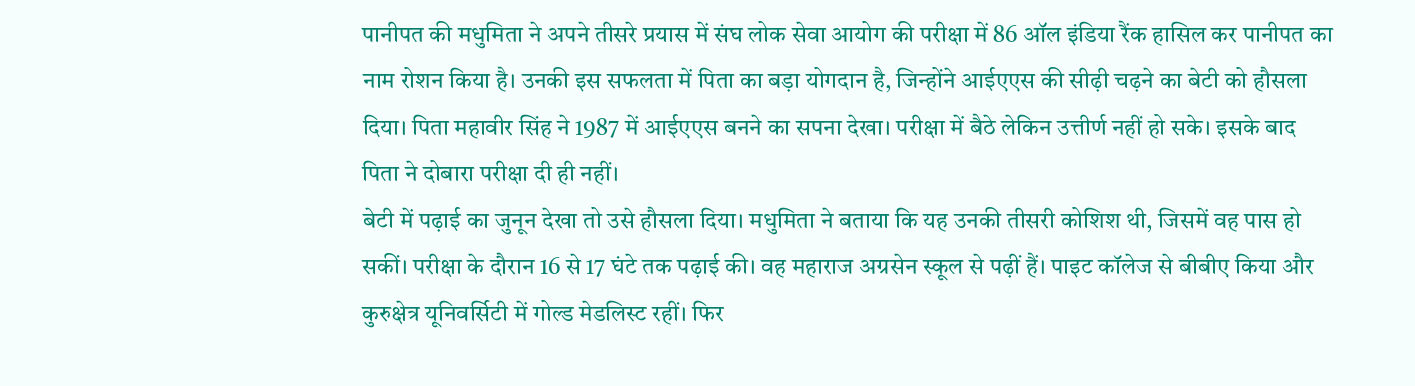पानीपत की मधुमिता ने अपने तीसरे प्रयास में संघ लोक सेवा आयोग की परीक्षा में 86 ऑल इंडिया रैंक हासिल कर पानीपत का नाम रोशन किया है। उनकी इस सफलता में पिता का बड़ा योगदान है, जिन्होंने आईएएस की सीढ़ी चढ़ने का बेटी को हौसला दिया। पिता महावीर सिंह ने 1987 में आईएएस बनने का सपना देखा। परीक्षा में बैठे लेकिन उत्तीर्ण नहीं हो सके। इसके बाद पिता ने दोबारा परीक्षा दी ही नहीं।
बेटी में पढ़ाई का जुनून देखा तो उसे हौसला दिया। मधुमिता ने बताया कि यह उनकी तीसरी कोशिश थी, जिसमें वह पास हो सकीं। परीक्षा के दौरान 16 से 17 घंटे तक पढ़ाई की। वह महाराज अग्रसेन स्कूल से पढ़ीं हैं। पाइट कॉलेज से बीबीए किया और कुरुक्षेत्र यूनिवर्सिटी में गोल्ड मेडलिस्ट रहीं। फिर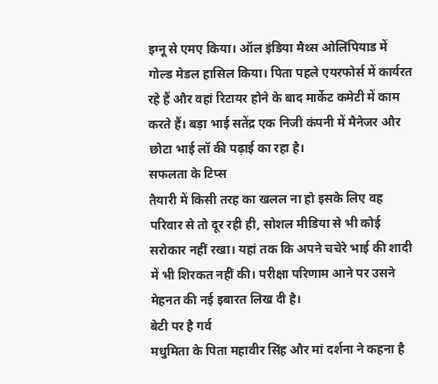इग्नू से एमए किया। ऑल इंडिया मैथ्स ओलिंपियाड में गोल्ड मेडल हासिल किया। पिता पहले एयरफोर्स में कार्यरत रहे हैं और वहां रिटायर होने के बाद मार्केट कमेटी में काम करते हैं। बड़ा भाई सतेंद्र एक निजी कंपनी में मैनेजर और छोटा भाई लॉ की पढ़ाई का रहा है।
सफलता के टिप्स
तैयारी में किसी तरह का खलल ना हो इसके लिए वह परिवार से तो दूर रही ही, सोशल मीडिया से भी कोई सरोकार नहीं रखा। यहां तक कि अपने चचेरे भाई की शादी में भी शिरकत नहीं की। परीक्षा परिणाम आने पर उसने मेहनत की नई इबारत लिख दी है।
बेटी पर है गर्व
मधुमिता के पिता महावीर सिंह और मां दर्शना ने कहना है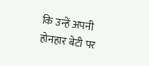कि उन्हें अपनी होनहार बेटी पर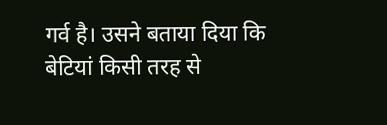गर्व है। उसने बताया दिया कि बेटियां किसी तरह से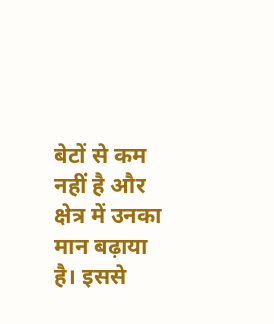बेटों से कम नहीं है और क्षेत्र में उनका मान बढ़ाया है। इससे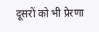दूसरों को भी प्रेरणा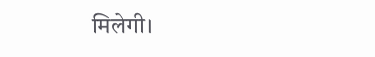मिलेगी।